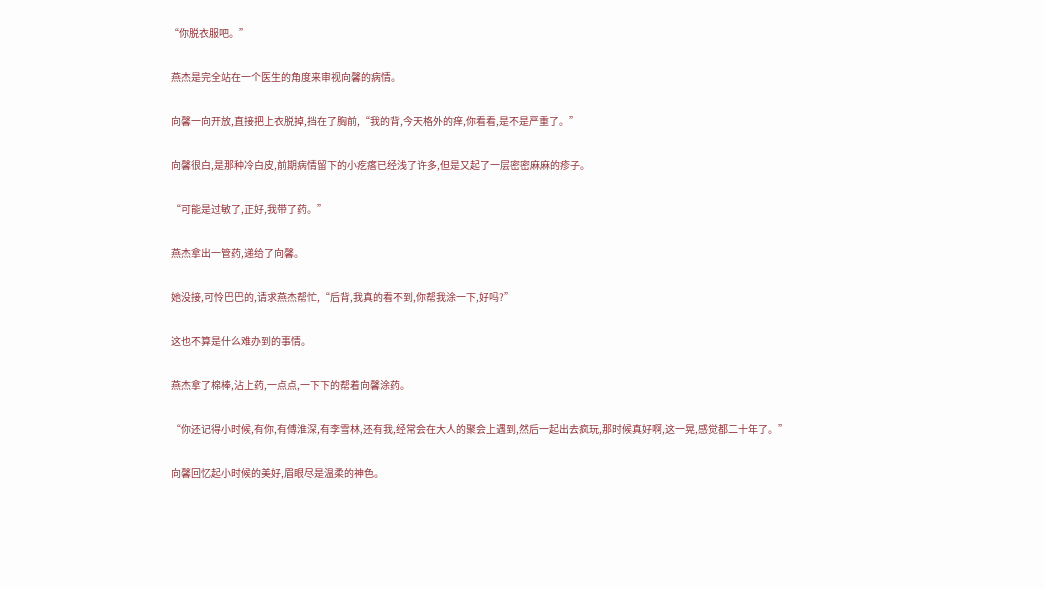“你脱衣服吧。”

 燕杰是完全站在一个医生的角度来审视向馨的病情。

 向馨一向开放,直接把上衣脱掉,挡在了胸前,“我的背,今天格外的痒,你看看,是不是严重了。”

 向馨很白,是那种冷白皮,前期病情留下的小疙瘩已经浅了许多,但是又起了一层密密麻麻的疹子。

 “可能是过敏了,正好,我带了药。”

 燕杰拿出一管药,递给了向馨。

 她没接,可怜巴巴的,请求燕杰帮忙,“后背,我真的看不到,你帮我涂一下,好吗?”

 这也不算是什么难办到的事情。

 燕杰拿了棉棒,沾上药,一点点,一下下的帮着向馨涂药。

 “你还记得小时候,有你,有傅淮深,有李雪林,还有我,经常会在大人的聚会上遇到,然后一起出去疯玩,那时候真好啊,这一晃,感觉都二十年了。”

 向馨回忆起小时候的美好,眉眼尽是温柔的神色。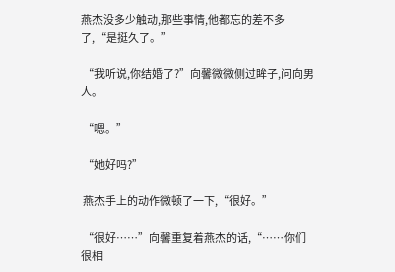燕杰没多少触动,那些事情,他都忘的差不多了,“是挺久了。”

 “我听说,你结婚了?”向馨微微侧过眸子,问向男人。

 “嗯。”

 “她好吗?”

 燕杰手上的动作微顿了一下,“很好。”

 “很好……”向馨重复着燕杰的话,“……你们很相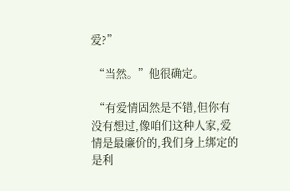爱?”

 “当然。”他很确定。

 “有爱情固然是不错,但你有没有想过,像咱们这种人家,爱情是最廉价的,我们身上绑定的是利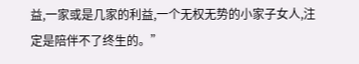益,一家或是几家的利益,一个无权无势的小家子女人,注定是陪伴不了终生的。”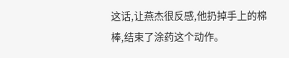这话,让燕杰很反感,他扔掉手上的棉棒,结束了涂药这个动作。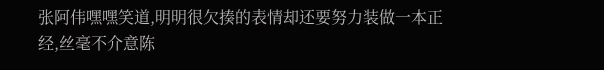张阿伟嘿嘿笑道,明明很欠揍的表情却还要努力装做一本正经,丝毫不介意陈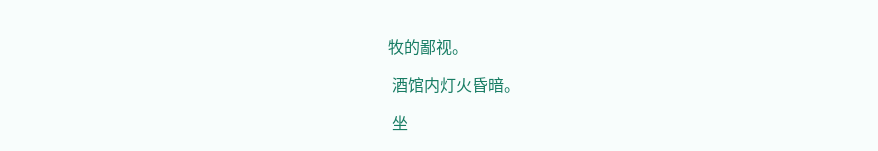牧的鄙视。

 酒馆内灯火昏暗。

 坐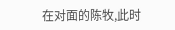在对面的陈牧,此时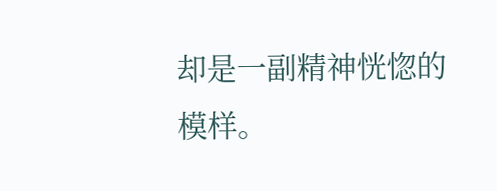却是一副精神恍惚的模样。